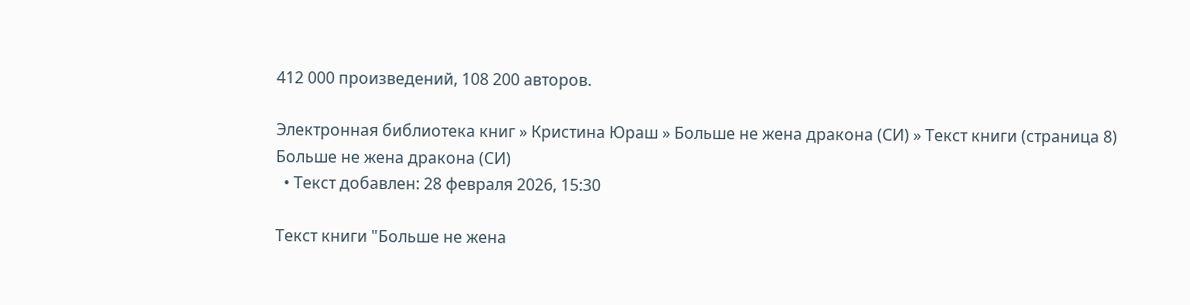412 000 произведений, 108 200 авторов.

Электронная библиотека книг » Кристина Юраш » Больше не жена дракона (СИ) » Текст книги (страница 8)
Больше не жена дракона (СИ)
  • Текст добавлен: 28 февраля 2026, 15:30

Текст книги "Больше не жена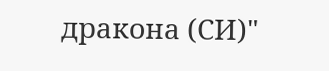дракона (СИ)"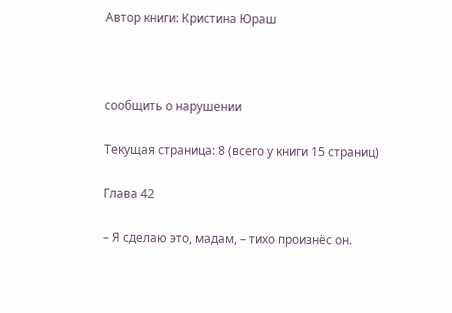Автор книги: Кристина Юраш



сообщить о нарушении

Текущая страница: 8 (всего у книги 15 страниц)

Глава 42

– Я сделаю это, мадам, – тихо произнёс он.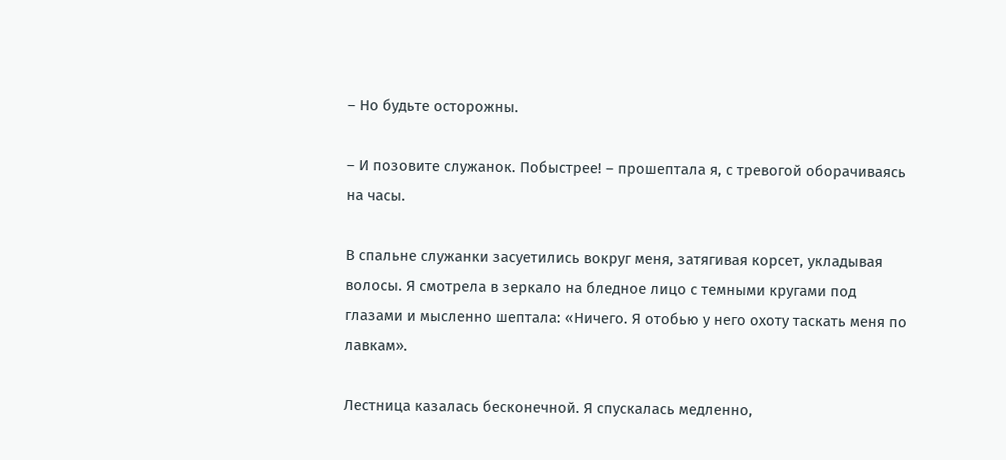– Но будьте осторожны.

– И позовите служанок. Побыстрее! – прошептала я, с тревогой оборачиваясь на часы.

В спальне служанки засуетились вокруг меня, затягивая корсет, укладывая волосы. Я смотрела в зеркало на бледное лицо с темными кругами под глазами и мысленно шептала: «Ничего. Я отобью у него охоту таскать меня по лавкам».

Лестница казалась бесконечной. Я спускалась медленно,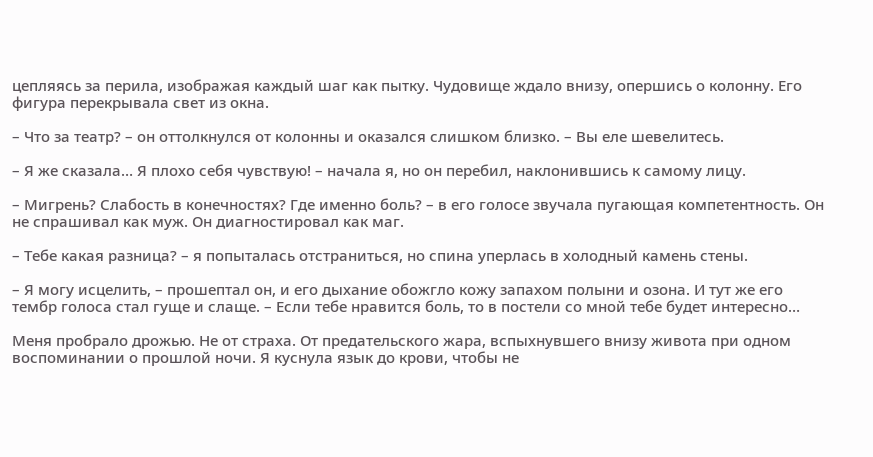цепляясь за перила, изображая каждый шаг как пытку. Чудовище ждало внизу, опершись о колонну. Его фигура перекрывала свет из окна.

– Что за театр? – он оттолкнулся от колонны и оказался слишком близко. – Вы еле шевелитесь.

– Я же сказала… Я плохо себя чувствую! – начала я, но он перебил, наклонившись к самому лицу.

– Мигрень? Слабость в конечностях? Где именно боль? – в его голосе звучала пугающая компетентность. Он не спрашивал как муж. Он диагностировал как маг.

– Тебе какая разница? – я попыталась отстраниться, но спина уперлась в холодный камень стены.

– Я могу исцелить, – прошептал он, и его дыхание обожгло кожу запахом полыни и озона. И тут же его тембр голоса стал гуще и слаще. – Если тебе нравится боль, то в постели со мной тебе будет интересно…

Меня пробрало дрожью. Не от страха. От предательского жара, вспыхнувшего внизу живота при одном воспоминании о прошлой ночи. Я куснула язык до крови, чтобы не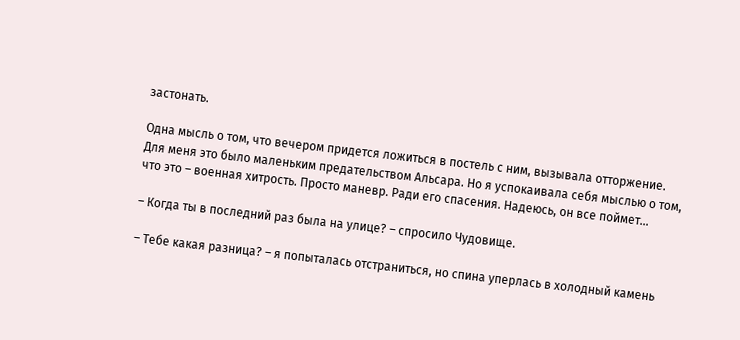застонать.

Одна мысль о том, что вечером придется ложиться в постель с ним, вызывала отторжение. Для меня это было маленьким предательством Альсара. Но я успокаивала себя мыслью о том, что это – военная хитрость. Просто маневр. Ради его спасения. Надеюсь, он все поймет…

– Когда ты в последний раз была на улице? – спросило Чудовище.

– Тебе какая разница? – я попыталась отстраниться, но спина уперлась в холодный камень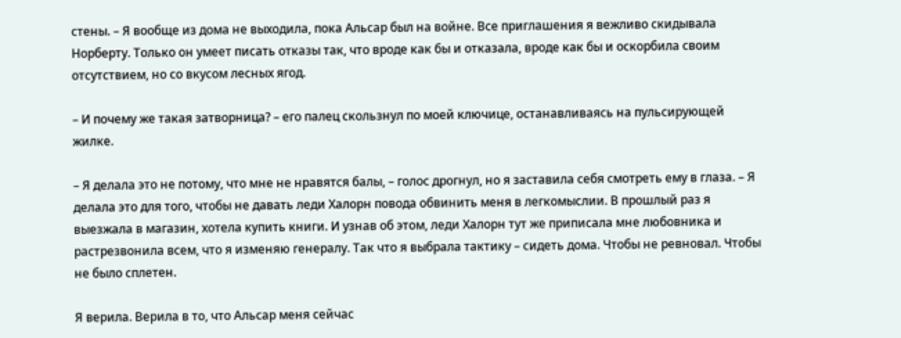стены. – Я вообще из дома не выходила, пока Альсар был на войне. Все приглашения я вежливо скидывала Норберту. Только он умеет писать отказы так, что вроде как бы и отказала, вроде как бы и оскорбила своим отсутствием, но со вкусом лесных ягод.

– И почему же такая затворница? – его палец скользнул по моей ключице, останавливаясь на пульсирующей жилке.

– Я делала это не потому, что мне не нравятся балы, – голос дрогнул, но я заставила себя смотреть ему в глаза. – Я делала это для того, чтобы не давать леди Халорн повода обвинить меня в легкомыслии. В прошлый раз я выезжала в магазин, хотела купить книги. И узнав об этом, леди Халорн тут же приписала мне любовника и растрезвонила всем, что я изменяю генералу. Так что я выбрала тактику – сидеть дома. Чтобы не ревновал. Чтобы не было сплетен.

Я верила. Верила в то, что Альсар меня сейчас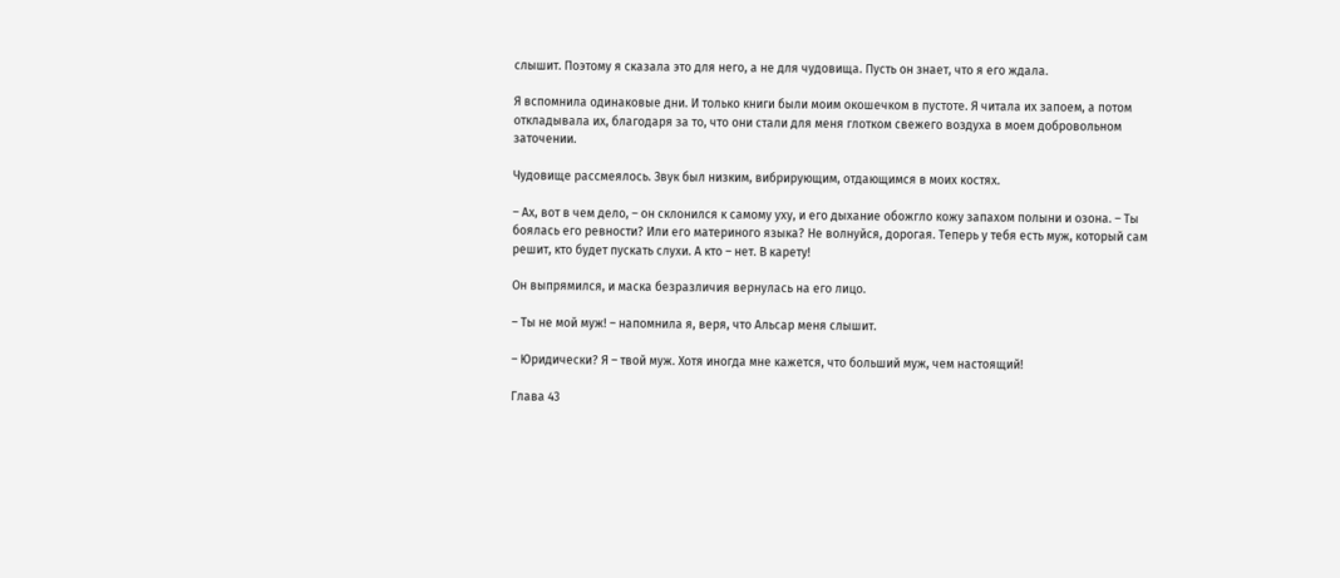слышит. Поэтому я сказала это для него, а не для чудовища. Пусть он знает, что я его ждала.

Я вспомнила одинаковые дни. И только книги были моим окошечком в пустоте. Я читала их запоем, а потом откладывала их, благодаря за то, что они стали для меня глотком свежего воздуха в моем добровольном заточении.

Чудовище рассмеялось. Звук был низким, вибрирующим, отдающимся в моих костях.

– Ах, вот в чем дело, – он склонился к самому уху, и его дыхание обожгло кожу запахом полыни и озона. – Ты боялась его ревности? Или его материного языка? Не волнуйся, дорогая. Теперь у тебя есть муж, который сам решит, кто будет пускать слухи. А кто – нет. В карету!

Он выпрямился, и маска безразличия вернулась на его лицо.

– Ты не мой муж! – напомнила я, веря, что Альсар меня слышит.

– Юридически? Я – твой муж. Хотя иногда мне кажется, что больший муж, чем настоящий!

Глава 43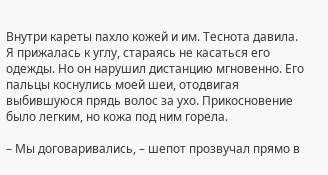Внутри кареты пахло кожей и им. Теснота давила. Я прижалась к углу, стараясь не касаться его одежды. Но он нарушил дистанцию мгновенно. Его пальцы коснулись моей шеи, отодвигая выбившуюся прядь волос за ухо. Прикосновение было легким, но кожа под ним горела.

– Мы договаривались, – шепот прозвучал прямо в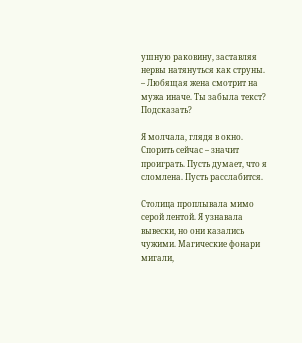ушную раковину, заставляя нервы натянуться как струны. – Любящая жена смотрит на мужа иначе. Ты забыла текст? Подсказать?

Я молчала, глядя в окно. Спорить сейчас – значит проиграть. Пусть думает, что я сломлена. Пусть расслабится.

Столица проплывала мимо серой лентой. Я узнавала вывески, но они казались чужими. Магические фонари мигали,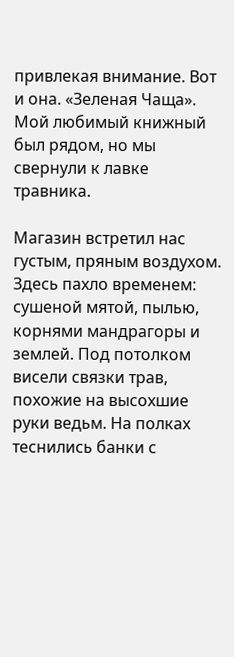привлекая внимание. Вот и она. «Зеленая Чаща». Мой любимый книжный был рядом, но мы свернули к лавке травника.

Магазин встретил нас густым, пряным воздухом. Здесь пахло временем: сушеной мятой, пылью, корнями мандрагоры и землей. Под потолком висели связки трав, похожие на высохшие руки ведьм. На полках теснились банки с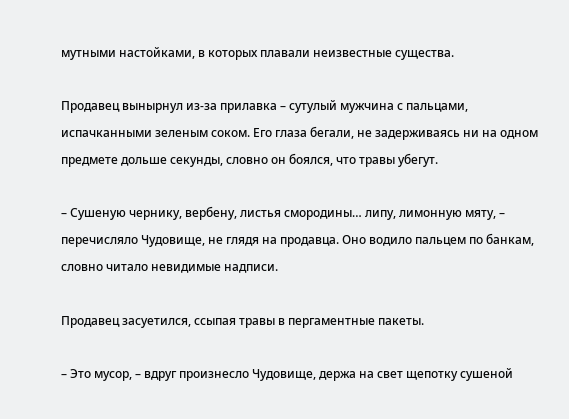мутными настойками, в которых плавали неизвестные существа.

Продавец вынырнул из-за прилавка – сутулый мужчина с пальцами, испачканными зеленым соком. Его глаза бегали, не задерживаясь ни на одном предмете дольше секунды, словно он боялся, что травы убегут.

– Сушеную чернику, вербену, листья смородины… липу, лимонную мяту, – перечисляло Чудовище, не глядя на продавца. Оно водило пальцем по банкам, словно читало невидимые надписи.

Продавец засуетился, ссыпая травы в пергаментные пакеты.

– Это мусор, – вдруг произнесло Чудовище, держа на свет щепотку сушеной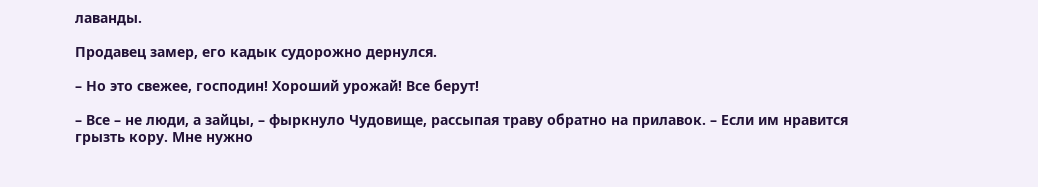лаванды.

Продавец замер, его кадык судорожно дернулся.

– Но это свежее, господин! Хороший урожай! Все берут!

– Все – не люди, а зайцы, – фыркнуло Чудовище, рассыпая траву обратно на прилавок. – Если им нравится грызть кору. Мне нужно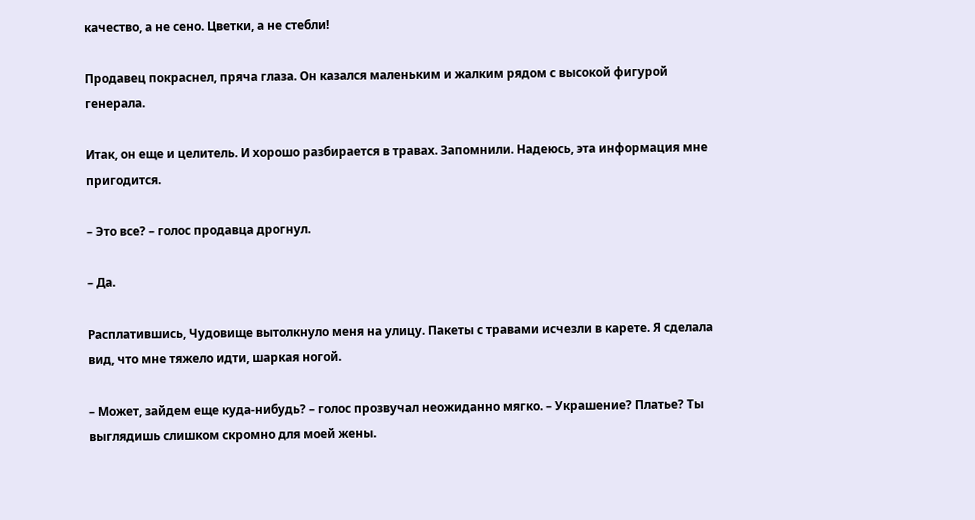качество, а не сено. Цветки, а не стебли!

Продавец покраснел, пряча глаза. Он казался маленьким и жалким рядом с высокой фигурой генерала.

Итак, он еще и целитель. И хорошо разбирается в травах. Запомнили. Надеюсь, эта информация мне пригодится.

– Это все? – голос продавца дрогнул.

– Да.

Расплатившись, Чудовище вытолкнуло меня на улицу. Пакеты с травами исчезли в карете. Я сделала вид, что мне тяжело идти, шаркая ногой.

– Может, зайдем еще куда-нибудь? – голос прозвучал неожиданно мягко. – Украшение? Платье? Ты выглядишь слишком скромно для моей жены.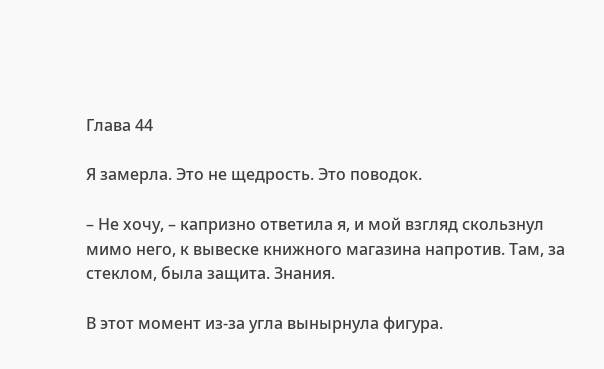Глава 44

Я замерла. Это не щедрость. Это поводок.

– Не хочу, – капризно ответила я, и мой взгляд скользнул мимо него, к вывеске книжного магазина напротив. Там, за стеклом, была защита. Знания.

В этот момент из-за угла вынырнула фигура.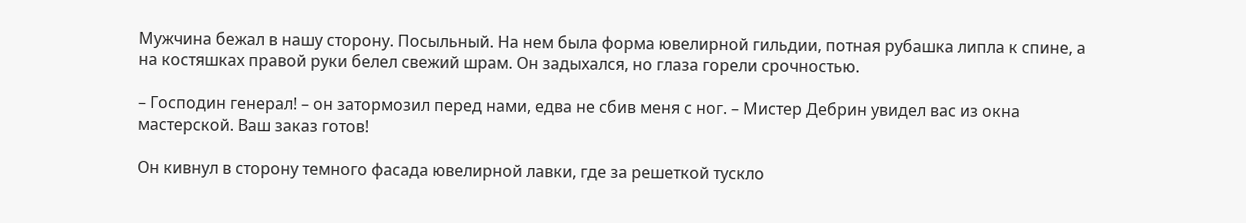Мужчина бежал в нашу сторону. Посыльный. На нем была форма ювелирной гильдии, потная рубашка липла к спине, а на костяшках правой руки белел свежий шрам. Он задыхался, но глаза горели срочностью.

– Господин генерал! – он затормозил перед нами, едва не сбив меня с ног. – Мистер Дебрин увидел вас из окна мастерской. Ваш заказ готов!

Он кивнул в сторону темного фасада ювелирной лавки, где за решеткой тускло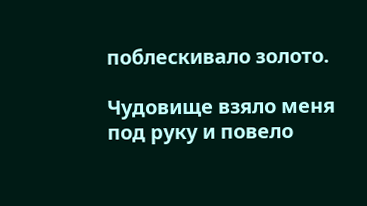поблескивало золото.

Чудовище взяло меня под руку и повело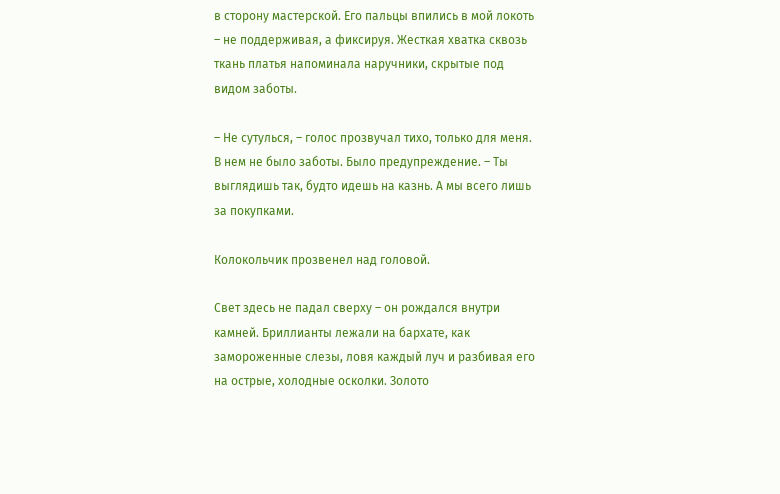в сторону мастерской. Его пальцы впились в мой локоть – не поддерживая, а фиксируя. Жесткая хватка сквозь ткань платья напоминала наручники, скрытые под видом заботы.

– Не сутулься, – голос прозвучал тихо, только для меня. В нем не было заботы. Было предупреждение. – Ты выглядишь так, будто идешь на казнь. А мы всего лишь за покупками.

Колокольчик прозвенел над головой.

Свет здесь не падал сверху – он рождался внутри камней. Бриллианты лежали на бархате, как замороженные слезы, ловя каждый луч и разбивая его на острые, холодные осколки. Золото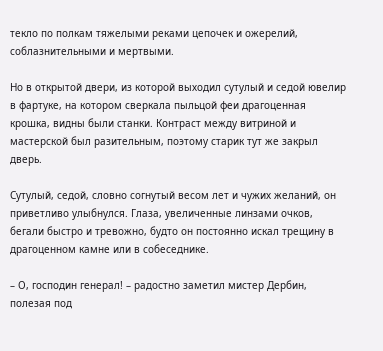текло по полкам тяжелыми реками цепочек и ожерелий, соблазнительными и мертвыми.

Но в открытой двери, из которой выходил сутулый и седой ювелир в фартуке, на котором сверкала пыльцой феи драгоценная крошка, видны были станки. Контраст между витриной и мастерской был разительным, поэтому старик тут же закрыл дверь.

Сутулый, седой, словно согнутый весом лет и чужих желаний, он приветливо улыбнулся. Глаза, увеличенные линзами очков, бегали быстро и тревожно, будто он постоянно искал трещину в драгоценном камне или в собеседнике.

– О, господин генерал! – радостно заметил мистер Дербин, полезая под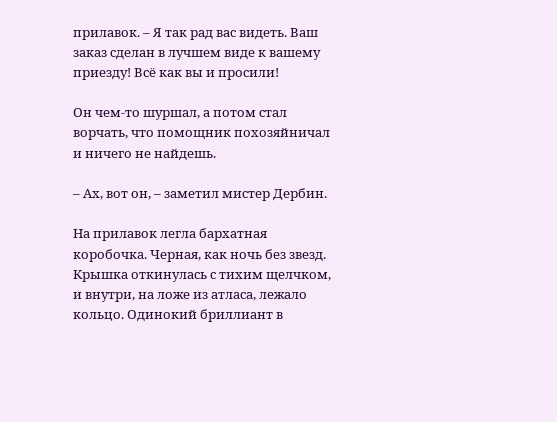прилавок. – Я так рад вас видеть. Ваш заказ сделан в лучшем виде к вашему приезду! Всё как вы и просили!

Он чем-то шуршал, а потом стал ворчать, что помощник похозяйничал и ничего не найдешь.

– Ах, вот он, – заметил мистер Дербин.

На прилавок легла бархатная коробочка. Черная, как ночь без звезд. Крышка откинулась с тихим щелчком, и внутри, на ложе из атласа, лежало кольцо. Одинокий бриллиант в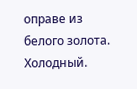оправе из белого золота. Холодный.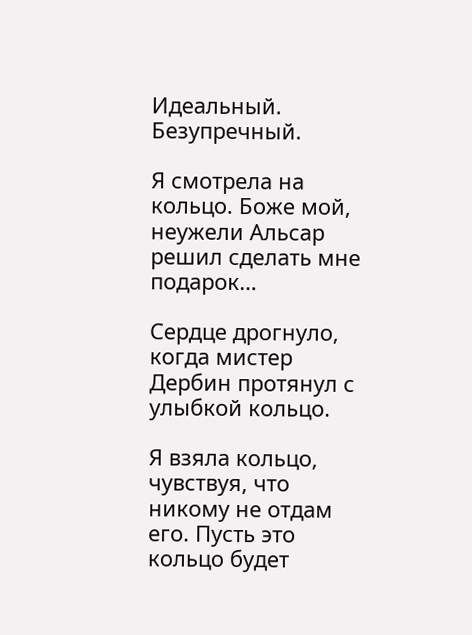Идеальный. Безупречный.

Я смотрела на кольцо. Боже мой, неужели Альсар решил сделать мне подарок…

Сердце дрогнуло, когда мистер Дербин протянул с улыбкой кольцо.

Я взяла кольцо, чувствуя, что никому не отдам его. Пусть это кольцо будет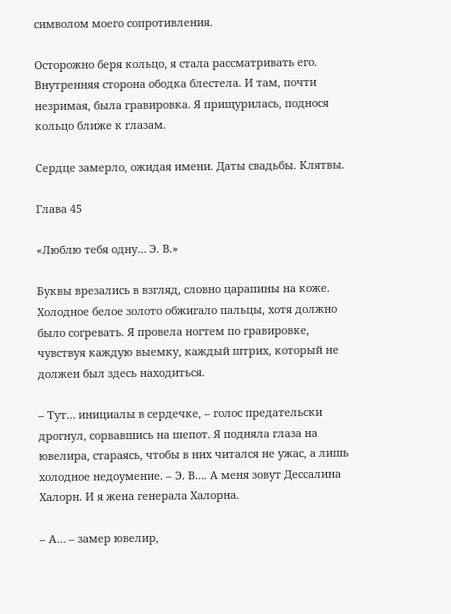символом моего сопротивления.

Осторожно беря кольцо, я стала рассматривать его. Внутренняя сторона ободка блестела. И там, почти незримая, была гравировка. Я прищурилась, поднося кольцо ближе к глазам.

Сердце замерло, ожидая имени. Даты свадьбы. Клятвы.

Глава 45

«Люблю тебя одну… Э. В.»

Буквы врезались в взгляд, словно царапины на коже. Холодное белое золото обжигало пальцы, хотя должно было согревать. Я провела ногтем по гравировке, чувствуя каждую выемку, каждый штрих, который не должен был здесь находиться.

– Тут… инициалы в сердечке, – голос предательски дрогнул, сорвавшись на шепот. Я подняла глаза на ювелира, стараясь, чтобы в них читался не ужас, а лишь холодное недоумение. – Э. В…. А меня зовут Дессалина Халорн. И я жена генерала Халорна.

– А… – замер ювелир,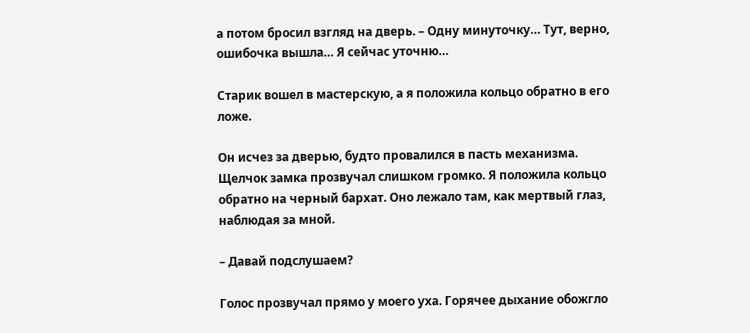а потом бросил взгляд на дверь. – Одну минуточку… Тут, верно, ошибочка вышла… Я сейчас уточню…

Старик вошел в мастерскую, а я положила кольцо обратно в его ложе.

Он исчез за дверью, будто провалился в пасть механизма. Щелчок замка прозвучал слишком громко. Я положила кольцо обратно на черный бархат. Оно лежало там, как мертвый глаз, наблюдая за мной.

– Давай подслушаем?

Голос прозвучал прямо у моего уха. Горячее дыхание обожгло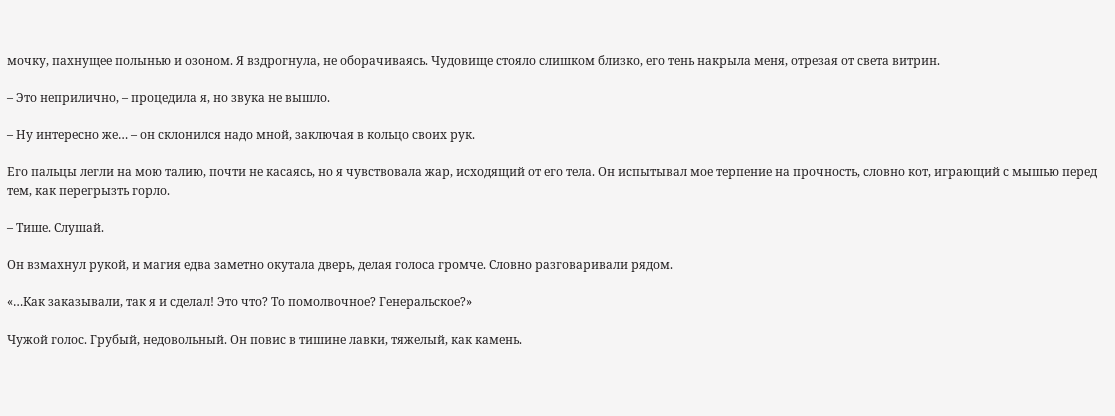мочку, пахнущее полынью и озоном. Я вздрогнула, не оборачиваясь. Чудовище стояло слишком близко, его тень накрыла меня, отрезая от света витрин.

– Это неприлично, – процедила я, но звука не вышло.

– Ну интересно же… – он склонился надо мной, заключая в кольцо своих рук.

Его пальцы легли на мою талию, почти не касаясь, но я чувствовала жар, исходящий от его тела. Он испытывал мое терпение на прочность, словно кот, играющий с мышью перед тем, как перегрызть горло.

– Тише. Слушай.

Он взмахнул рукой, и магия едва заметно окутала дверь, делая голоса громче. Словно разговаривали рядом.

«…Как заказывали, так я и сделал! Это что? То помолвочное? Генеральское?»

Чужой голос. Грубый, недовольный. Он повис в тишине лавки, тяжелый, как камень.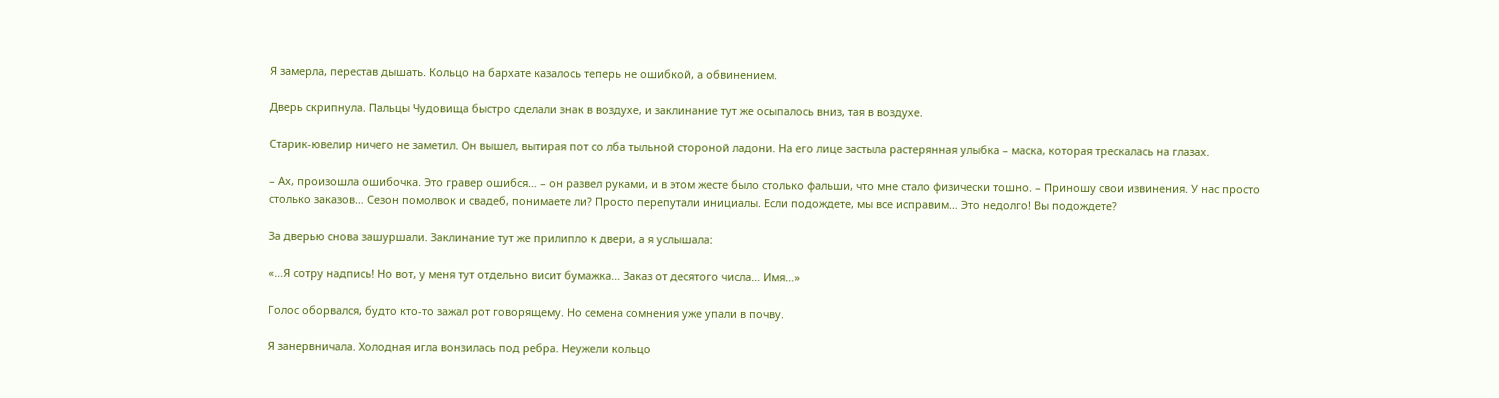Я замерла, перестав дышать. Кольцо на бархате казалось теперь не ошибкой, а обвинением.

Дверь скрипнула. Пальцы Чудовища быстро сделали знак в воздухе, и заклинание тут же осыпалось вниз, тая в воздухе.

Старик-ювелир ничего не заметил. Он вышел, вытирая пот со лба тыльной стороной ладони. На его лице застыла растерянная улыбка – маска, которая трескалась на глазах.

– Ах, произошла ошибочка. Это гравер ошибся… – он развел руками, и в этом жесте было столько фальши, что мне стало физически тошно. – Приношу свои извинения. У нас просто столько заказов… Сезон помолвок и свадеб, понимаете ли? Просто перепутали инициалы. Если подождете, мы все исправим… Это недолго! Вы подождете?

За дверью снова зашуршали. Заклинание тут же прилипло к двери, а я услышала:

«…Я сотру надпись! Но вот, у меня тут отдельно висит бумажка… Заказ от десятого числа… Имя…»

Голос оборвался, будто кто-то зажал рот говорящему. Но семена сомнения уже упали в почву.

Я занервничала. Холодная игла вонзилась под ребра. Неужели кольцо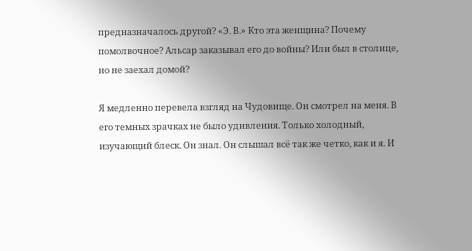предназначалось другой? «Э. В.» Кто эта женщина? Почему помолвочное? Альсар заказывал его до войны? Или был в столице, но не заехал домой?

Я медленно перевела взгляд на Чудовище. Он смотрел на меня. В его темных зрачках не было удивления. Только холодный, изучающий блеск. Он знал. Он слышал всё так же четко, как и я. И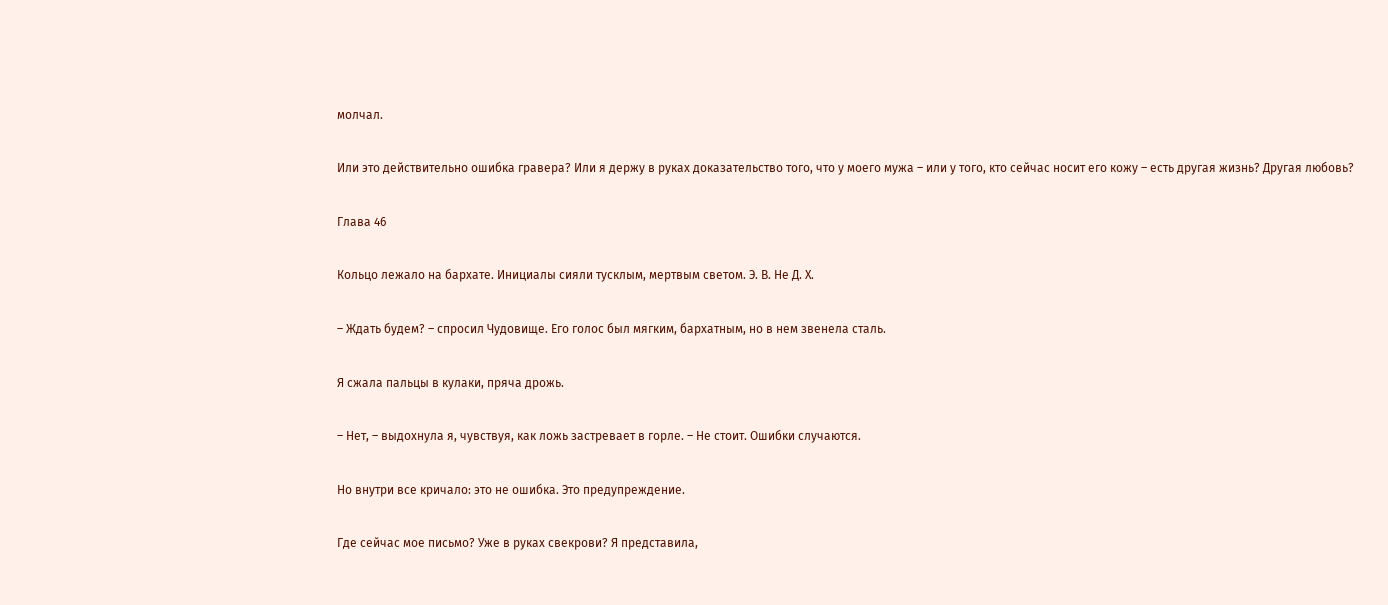молчал.

Или это действительно ошибка гравера? Или я держу в руках доказательство того, что у моего мужа – или у того, кто сейчас носит его кожу – есть другая жизнь? Другая любовь?

Глава 46

Кольцо лежало на бархате. Инициалы сияли тусклым, мертвым светом. Э. В. Не Д. Х.

– Ждать будем? – спросил Чудовище. Его голос был мягким, бархатным, но в нем звенела сталь.

Я сжала пальцы в кулаки, пряча дрожь.

– Нет, – выдохнула я, чувствуя, как ложь застревает в горле. – Не стоит. Ошибки случаются.

Но внутри все кричало: это не ошибка. Это предупреждение.

Где сейчас мое письмо? Уже в руках свекрови? Я представила,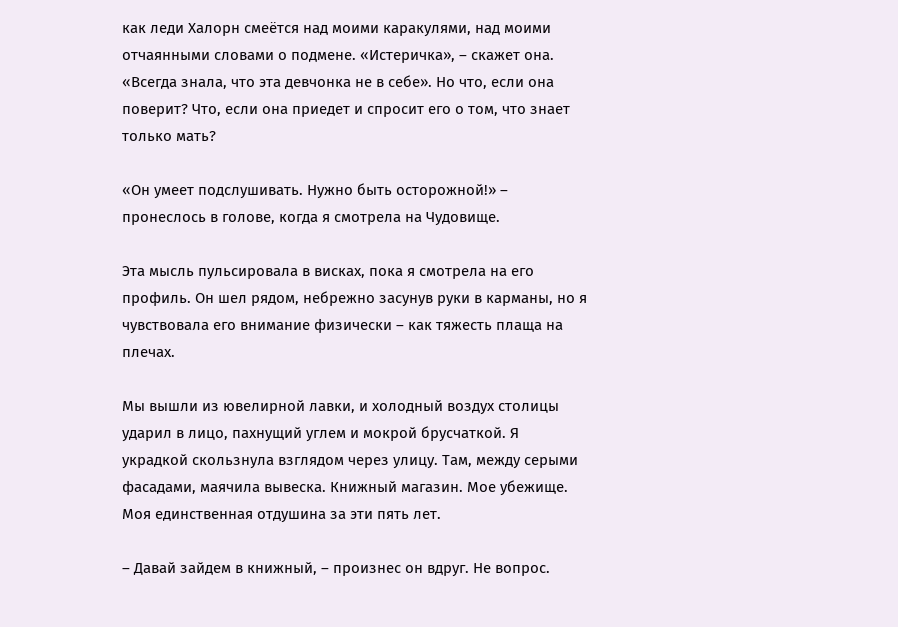как леди Халорн смеётся над моими каракулями, над моими отчаянными словами о подмене. «Истеричка», – скажет она. «Всегда знала, что эта девчонка не в себе». Но что, если она поверит? Что, если она приедет и спросит его о том, что знает только мать?

«Он умеет подслушивать. Нужно быть осторожной!» – пронеслось в голове, когда я смотрела на Чудовище.

Эта мысль пульсировала в висках, пока я смотрела на его профиль. Он шел рядом, небрежно засунув руки в карманы, но я чувствовала его внимание физически – как тяжесть плаща на плечах.

Мы вышли из ювелирной лавки, и холодный воздух столицы ударил в лицо, пахнущий углем и мокрой брусчаткой. Я украдкой скользнула взглядом через улицу. Там, между серыми фасадами, маячила вывеска. Книжный магазин. Мое убежище. Моя единственная отдушина за эти пять лет.

– Давай зайдем в книжный, – произнес он вдруг. Не вопрос.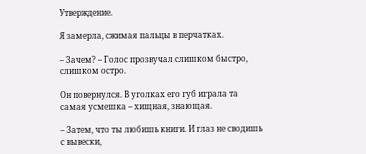Утверждение.

Я замерла, сжимая пальцы в перчатках.

– Зачем? – Голос прозвучал слишком быстро, слишком остро.

Он повернулся. В уголках его губ играла та самая усмешка – хищная, знающая.

– Затем, что ты любишь книги. И глаз не сводишь с вывески,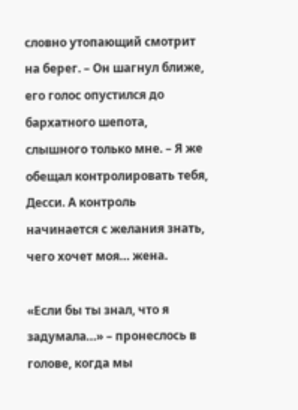словно утопающий смотрит на берег. – Он шагнул ближе, его голос опустился до бархатного шепота, слышного только мне. – Я же обещал контролировать тебя, Десси. А контроль начинается с желания знать, чего хочет моя… жена.

«Если бы ты знал, что я задумала…» – пронеслось в голове, когда мы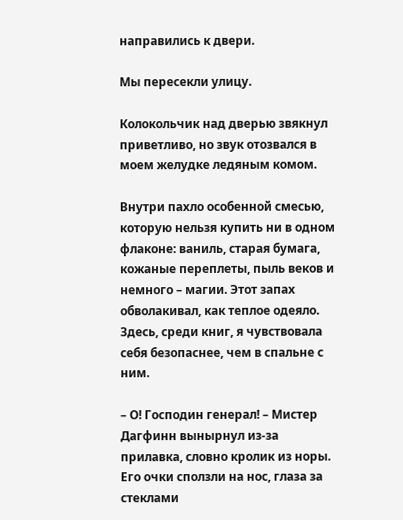направились к двери.

Мы пересекли улицу.

Колокольчик над дверью звякнул приветливо, но звук отозвался в моем желудке ледяным комом.

Внутри пахло особенной смесью, которую нельзя купить ни в одном флаконе: ваниль, старая бумага, кожаные переплеты, пыль веков и немного – магии. Этот запах обволакивал, как теплое одеяло. Здесь, среди книг, я чувствовала себя безопаснее, чем в спальне с ним.

– О! Господин генерал! – Мистер Дагфинн вынырнул из-за прилавка, словно кролик из норы. Его очки сползли на нос, глаза за стеклами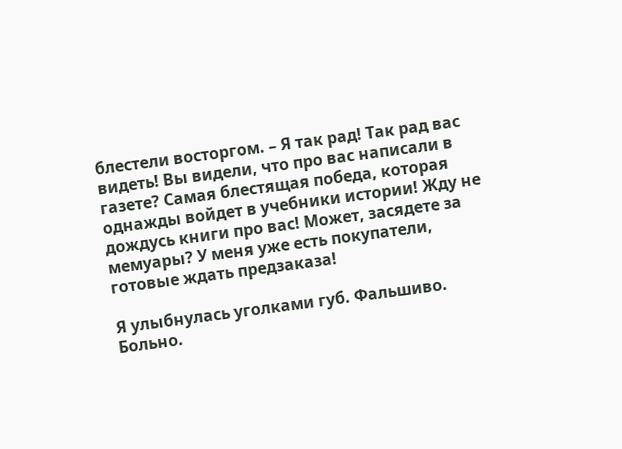блестели восторгом. – Я так рад! Так рад вас видеть! Вы видели, что про вас написали в газете? Самая блестящая победа, которая однажды войдет в учебники истории! Жду не дождусь книги про вас! Может, засядете за мемуары? У меня уже есть покупатели, готовые ждать предзаказа!

Я улыбнулась уголками губ. Фальшиво. Больно.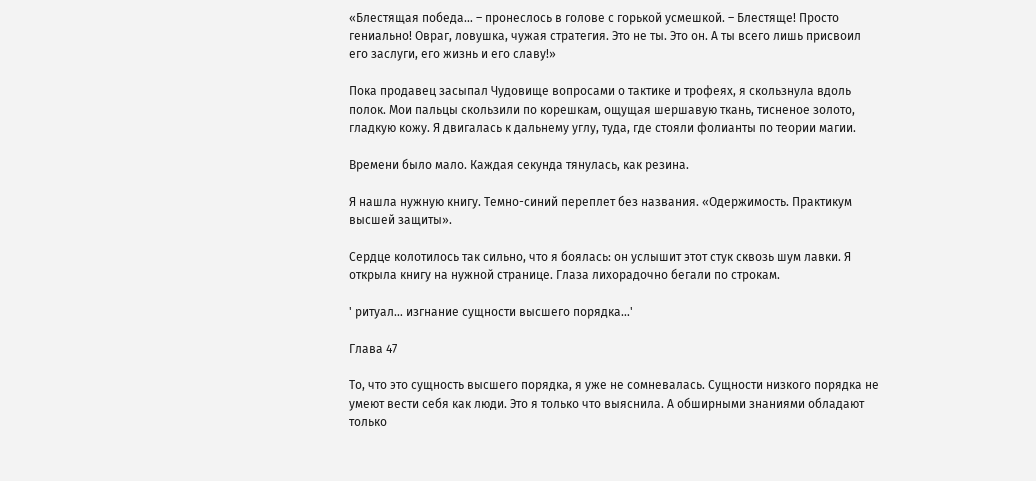«Блестящая победа… – пронеслось в голове с горькой усмешкой. – Блестяще! Просто гениально! Овраг, ловушка, чужая стратегия. Это не ты. Это он. А ты всего лишь присвоил его заслуги, его жизнь и его славу!»

Пока продавец засыпал Чудовище вопросами о тактике и трофеях, я скользнула вдоль полок. Мои пальцы скользили по корешкам, ощущая шершавую ткань, тисненое золото, гладкую кожу. Я двигалась к дальнему углу, туда, где стояли фолианты по теории магии.

Времени было мало. Каждая секунда тянулась, как резина.

Я нашла нужную книгу. Темно-синий переплет без названия. «Одержимость. Практикум высшей защиты».

Сердце колотилось так сильно, что я боялась: он услышит этот стук сквозь шум лавки. Я открыла книгу на нужной странице. Глаза лихорадочно бегали по строкам.

' ритуал… изгнание сущности высшего порядка…'

Глава 47

То, что это сущность высшего порядка, я уже не сомневалась. Сущности низкого порядка не умеют вести себя как люди. Это я только что выяснила. А обширными знаниями обладают только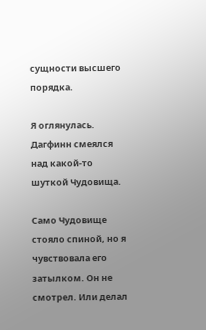сущности высшего порядка.

Я оглянулась. Дагфинн смеялся над какой-то шуткой Чудовища.

Само Чудовище стояло спиной, но я чувствовала его затылком. Он не смотрел. Или делал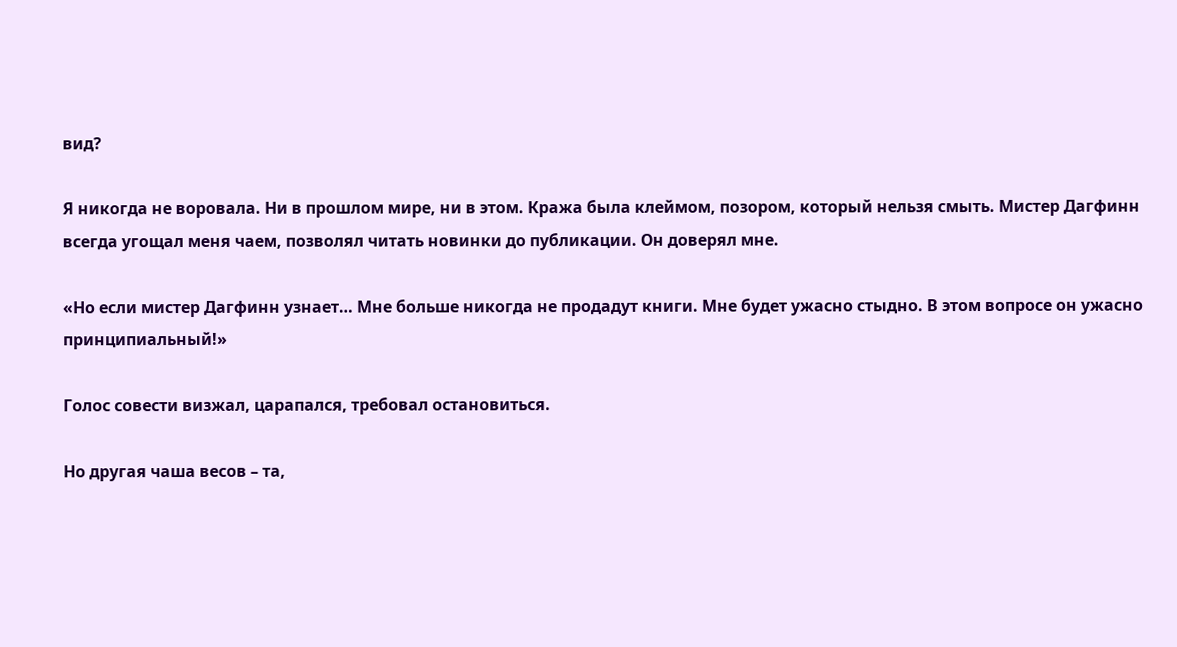вид?

Я никогда не воровала. Ни в прошлом мире, ни в этом. Кража была клеймом, позором, который нельзя смыть. Мистер Дагфинн всегда угощал меня чаем, позволял читать новинки до публикации. Он доверял мне.

«Но если мистер Дагфинн узнает… Мне больше никогда не продадут книги. Мне будет ужасно стыдно. В этом вопросе он ужасно принципиальный!»

Голос совести визжал, царапался, требовал остановиться.

Но другая чаша весов – та,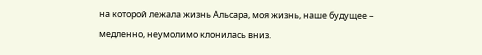на которой лежала жизнь Альсара, моя жизнь, наше будущее – медленно, неумолимо клонилась вниз.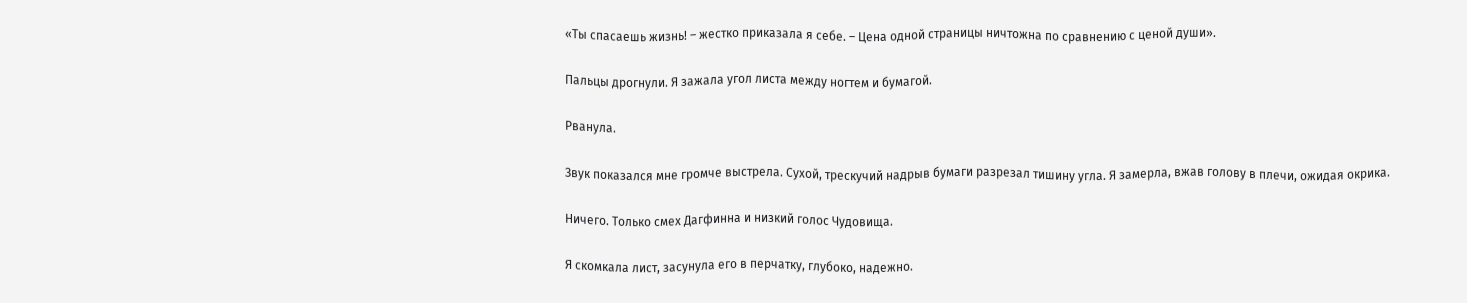«Ты спасаешь жизнь! – жестко приказала я себе. – Цена одной страницы ничтожна по сравнению с ценой души».

Пальцы дрогнули. Я зажала угол листа между ногтем и бумагой.

Рванула.

Звук показался мне громче выстрела. Сухой, трескучий надрыв бумаги разрезал тишину угла. Я замерла, вжав голову в плечи, ожидая окрика.

Ничего. Только смех Дагфинна и низкий голос Чудовища.

Я скомкала лист, засунула его в перчатку, глубоко, надежно.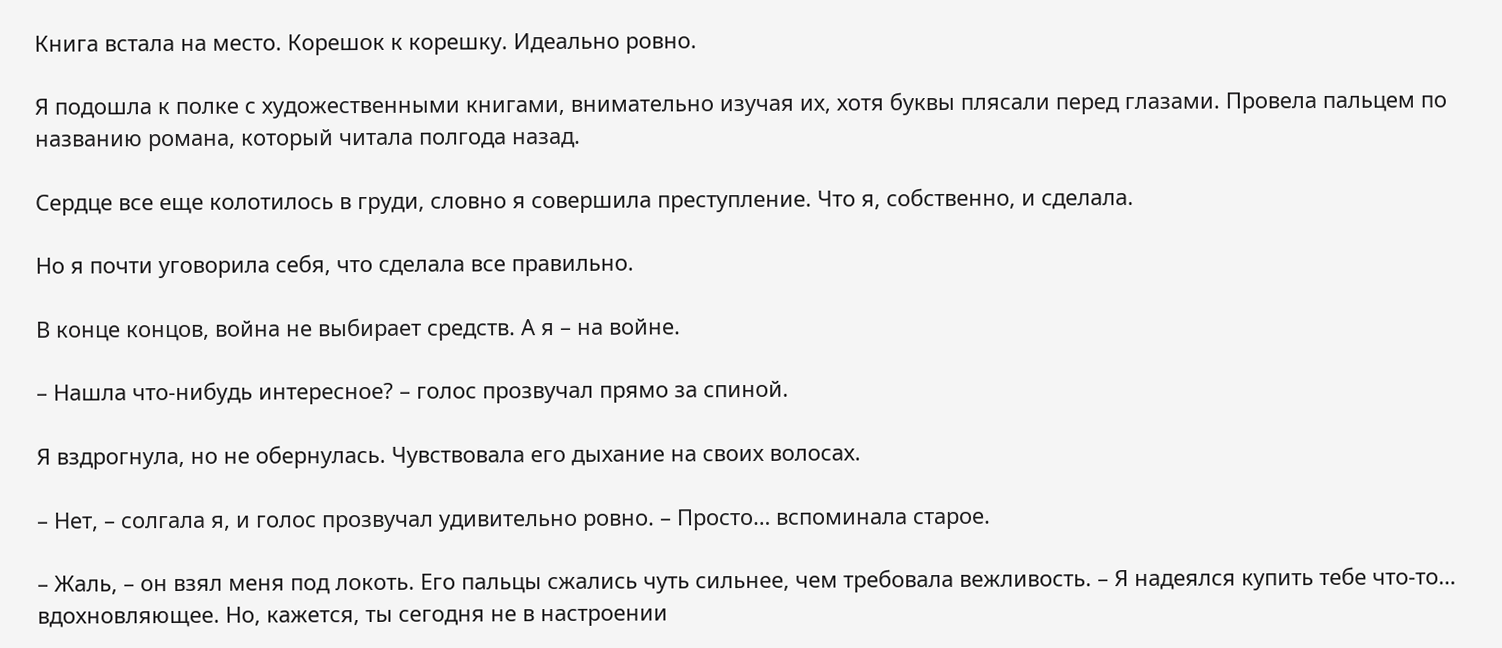Книга встала на место. Корешок к корешку. Идеально ровно.

Я подошла к полке с художественными книгами, внимательно изучая их, хотя буквы плясали перед глазами. Провела пальцем по названию романа, который читала полгода назад.

Сердце все еще колотилось в груди, словно я совершила преступление. Что я, собственно, и сделала.

Но я почти уговорила себя, что сделала все правильно.

В конце концов, война не выбирает средств. А я – на войне.

– Нашла что-нибудь интересное? – голос прозвучал прямо за спиной.

Я вздрогнула, но не обернулась. Чувствовала его дыхание на своих волосах.

– Нет, – солгала я, и голос прозвучал удивительно ровно. – Просто… вспоминала старое.

– Жаль, – он взял меня под локоть. Его пальцы сжались чуть сильнее, чем требовала вежливость. – Я надеялся купить тебе что-то… вдохновляющее. Но, кажется, ты сегодня не в настроении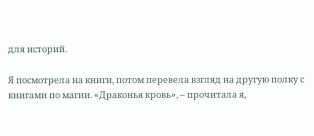для историй.

Я посмотрела на книги, потом перевела взгляд на другую полку с книгами по магии. «Драконья кровь», – прочитала я,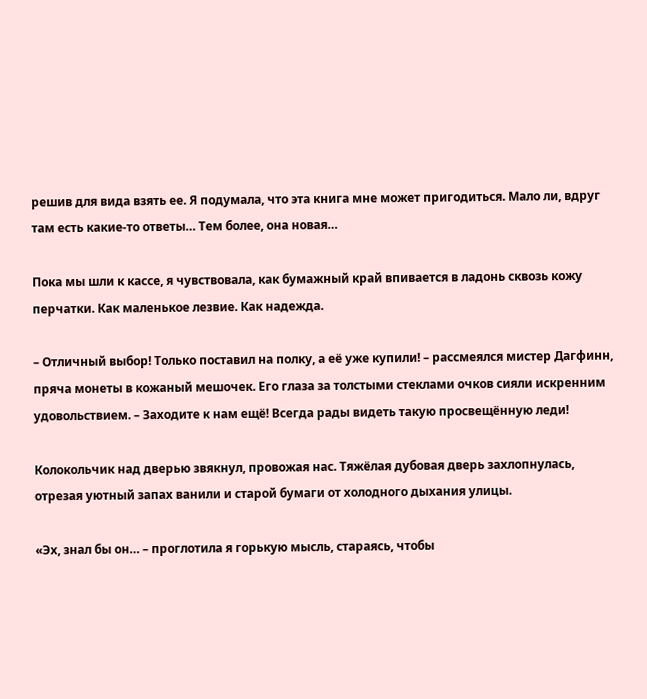решив для вида взять ее. Я подумала, что эта книга мне может пригодиться. Мало ли, вдруг там есть какие-то ответы… Тем более, она новая…

Пока мы шли к кассе, я чувствовала, как бумажный край впивается в ладонь сквозь кожу перчатки. Как маленькое лезвие. Как надежда.

– Отличный выбор! Только поставил на полку, а её уже купили! – рассмеялся мистер Дагфинн, пряча монеты в кожаный мешочек. Его глаза за толстыми стеклами очков сияли искренним удовольствием. – Заходите к нам ещё! Всегда рады видеть такую просвещённую леди!

Колокольчик над дверью звякнул, провожая нас. Тяжёлая дубовая дверь захлопнулась, отрезая уютный запах ванили и старой бумаги от холодного дыхания улицы.

«Эх, знал бы он… – проглотила я горькую мысль, стараясь, чтобы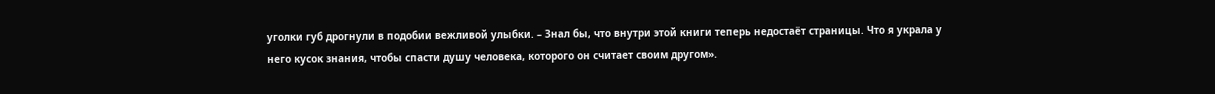уголки губ дрогнули в подобии вежливой улыбки. – Знал бы, что внутри этой книги теперь недостаёт страницы. Что я украла у него кусок знания, чтобы спасти душу человека, которого он считает своим другом».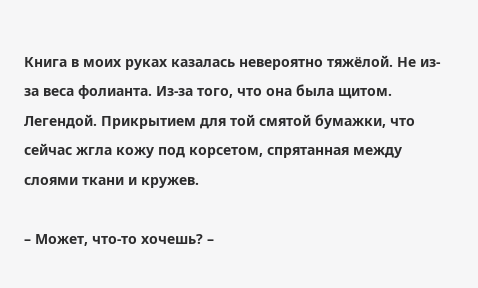Книга в моих руках казалась невероятно тяжёлой. Не из-за веса фолианта. Из-за того, что она была щитом. Легендой. Прикрытием для той смятой бумажки, что сейчас жгла кожу под корсетом, спрятанная между слоями ткани и кружев.

– Может, что-то хочешь? –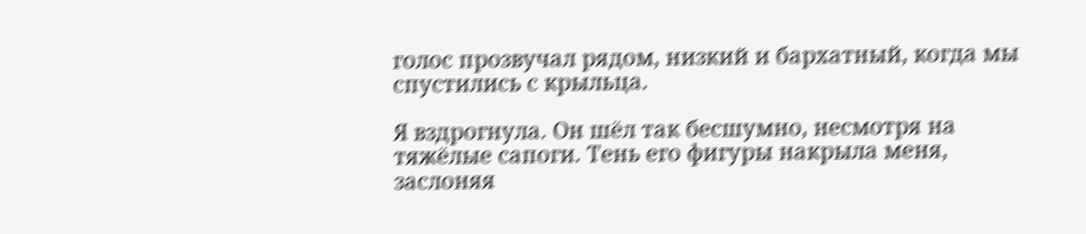голос прозвучал рядом, низкий и бархатный, когда мы спустились с крыльца.

Я вздрогнула. Он шёл так бесшумно, несмотря на тяжёлые сапоги. Тень его фигуры накрыла меня, заслоняя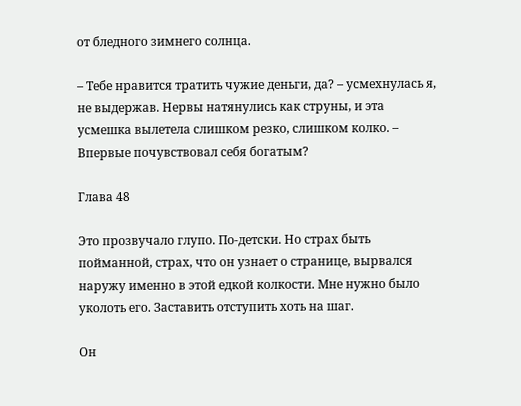от бледного зимнего солнца.

– Тебе нравится тратить чужие деньги, да? – усмехнулась я, не выдержав. Нервы натянулись как струны, и эта усмешка вылетела слишком резко, слишком колко. – Впервые почувствовал себя богатым?

Глава 48

Это прозвучало глупо. По-детски. Но страх быть пойманной, страх, что он узнает о странице, вырвался наружу именно в этой едкой колкости. Мне нужно было уколоть его. Заставить отступить хоть на шаг.

Он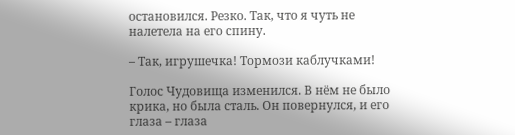остановился. Резко. Так, что я чуть не налетела на его спину.

– Так, игрушечка! Тормози каблучками!

Голос Чудовища изменился. В нём не было крика, но была сталь. Он повернулся, и его глаза – глаза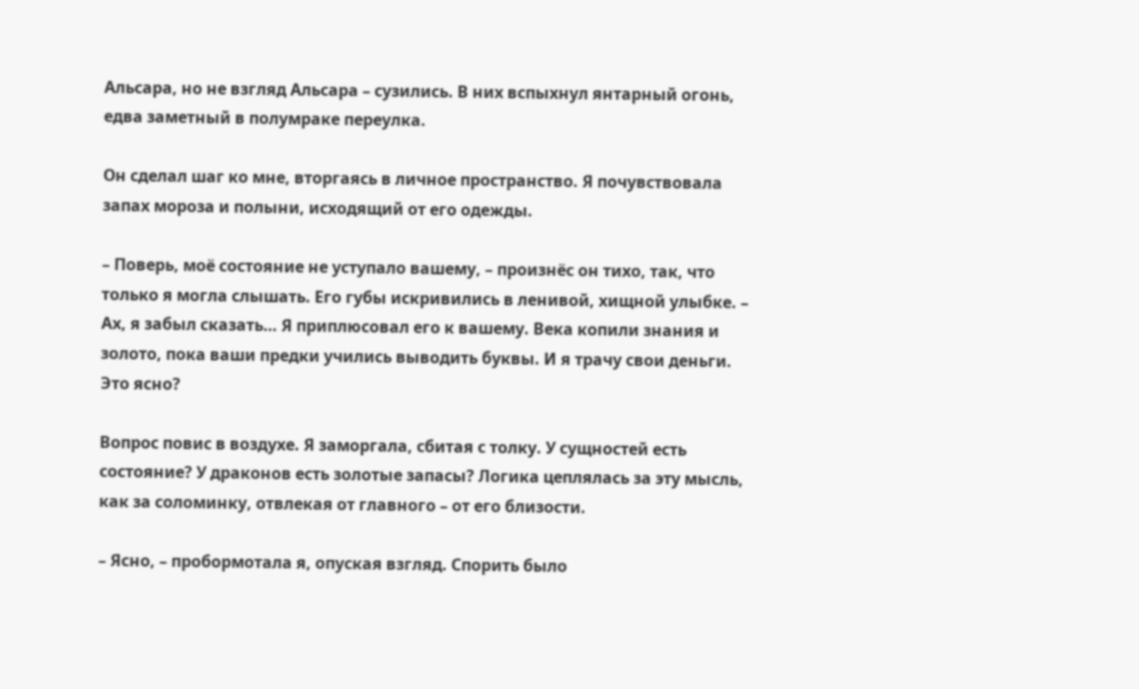Альсара, но не взгляд Альсара – сузились. В них вспыхнул янтарный огонь, едва заметный в полумраке переулка.

Он сделал шаг ко мне, вторгаясь в личное пространство. Я почувствовала запах мороза и полыни, исходящий от его одежды.

– Поверь, моё состояние не уступало вашему, – произнёс он тихо, так, что только я могла слышать. Его губы искривились в ленивой, хищной улыбке. – Ах, я забыл сказать… Я приплюсовал его к вашему. Века копили знания и золото, пока ваши предки учились выводить буквы. И я трачу свои деньги. Это ясно?

Вопрос повис в воздухе. Я заморгала, сбитая с толку. У сущностей есть состояние? У драконов есть золотые запасы? Логика цеплялась за эту мысль, как за соломинку, отвлекая от главного – от его близости.

– Ясно, – пробормотала я, опуская взгляд. Спорить было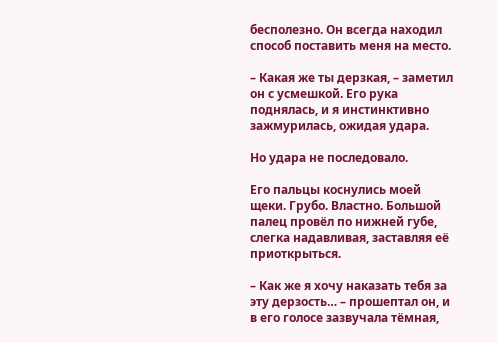бесполезно. Он всегда находил способ поставить меня на место.

– Какая же ты дерзкая, – заметил он с усмешкой. Его рука поднялась, и я инстинктивно зажмурилась, ожидая удара.

Но удара не последовало.

Его пальцы коснулись моей щеки. Грубо. Властно. Большой палец провёл по нижней губе, слегка надавливая, заставляя её приоткрыться.

– Как же я хочу наказать тебя за эту дерзость… – прошептал он, и в его голосе зазвучала тёмная,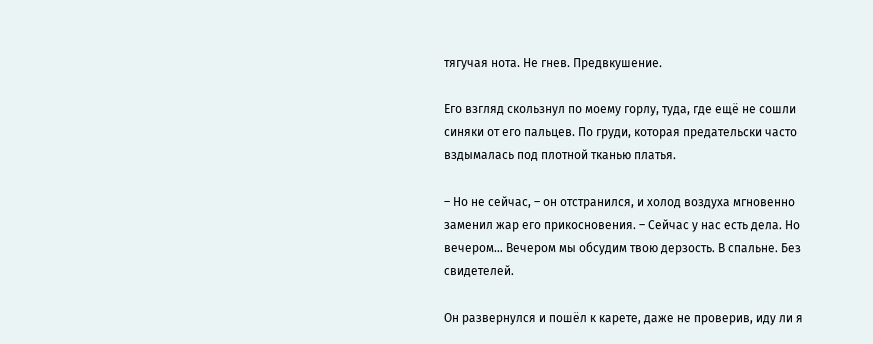тягучая нота. Не гнев. Предвкушение.

Его взгляд скользнул по моему горлу, туда, где ещё не сошли синяки от его пальцев. По груди, которая предательски часто вздымалась под плотной тканью платья.

– Но не сейчас, – он отстранился, и холод воздуха мгновенно заменил жар его прикосновения. – Сейчас у нас есть дела. Но вечером… Вечером мы обсудим твою дерзость. В спальне. Без свидетелей.

Он развернулся и пошёл к карете, даже не проверив, иду ли я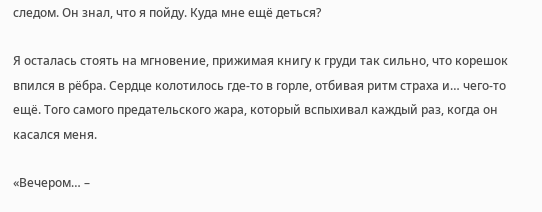следом. Он знал, что я пойду. Куда мне ещё деться?

Я осталась стоять на мгновение, прижимая книгу к груди так сильно, что корешок впился в рёбра. Сердце колотилось где-то в горле, отбивая ритм страха и… чего-то ещё. Того самого предательского жара, который вспыхивал каждый раз, когда он касался меня.

«Вечером… –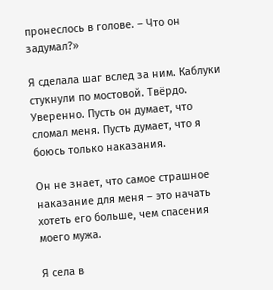пронеслось в голове. – Что он задумал?»

Я сделала шаг вслед за ним. Каблуки стукнули по мостовой. Твёрдо. Уверенно. Пусть он думает, что сломал меня. Пусть думает, что я боюсь только наказания.

Он не знает, что самое страшное наказание для меня – это начать хотеть его больше, чем спасения моего мужа.

Я села в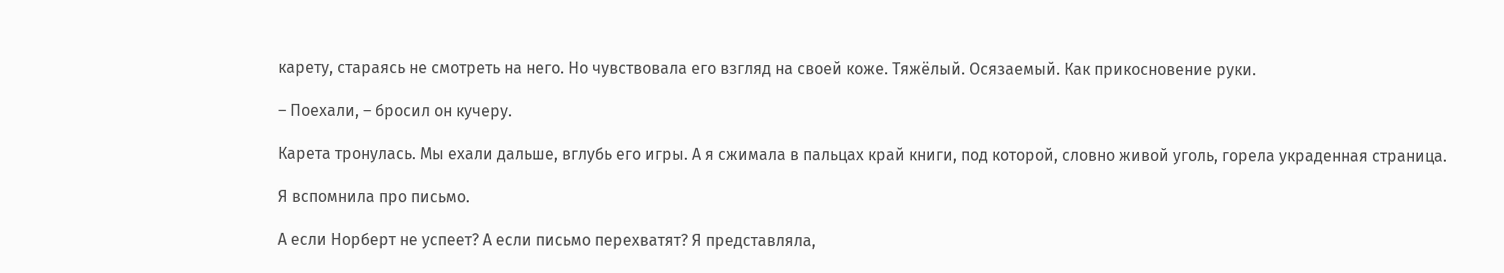карету, стараясь не смотреть на него. Но чувствовала его взгляд на своей коже. Тяжёлый. Осязаемый. Как прикосновение руки.

– Поехали, – бросил он кучеру.

Карета тронулась. Мы ехали дальше, вглубь его игры. А я сжимала в пальцах край книги, под которой, словно живой уголь, горела украденная страница.

Я вспомнила про письмо.

А если Норберт не успеет? А если письмо перехватят? Я представляла,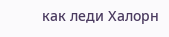как леди Халорн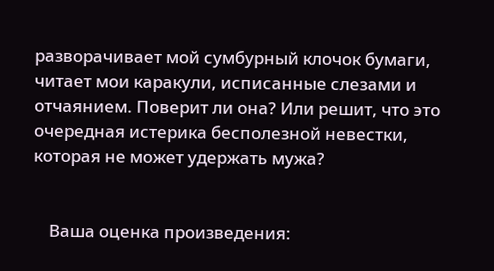разворачивает мой сумбурный клочок бумаги, читает мои каракули, исписанные слезами и отчаянием. Поверит ли она? Или решит, что это очередная истерика бесполезной невестки, которая не может удержать мужа?


    Ваша оценка произведения: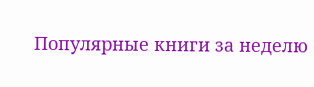Популярные книги за неделю